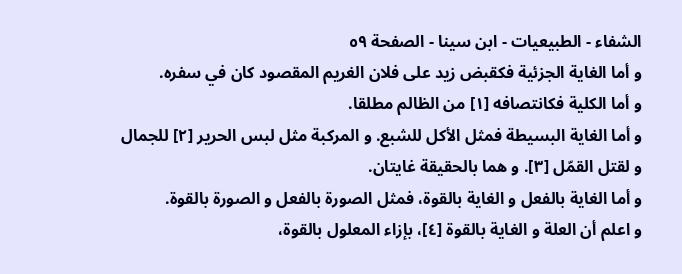الشفاء - الطبيعيات - ابن سينا - الصفحة ٥٩
و أما الغاية الجزئية فكقبض زيد على فلان الغريم المقصود كان في سفره.
و أما الكلية فكانتصافه [١] من الظالم مطلقا.
و أما الغاية البسيطة فمثل الأكل للشبع. و المركبة مثل لبس الحرير [٢] للجمال و لقتل القمّل [٣]. و هما بالحقيقة غايتان.
و أما الغاية بالفعل و الغاية بالقوة، فمثل الصورة بالفعل و الصورة بالقوة.
و اعلم أن العلة و الغاية بالقوة [٤]، بإزاء المعلول بالقوة،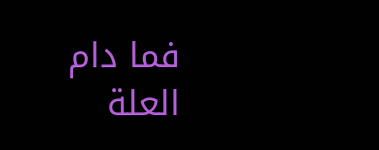فما دام العلة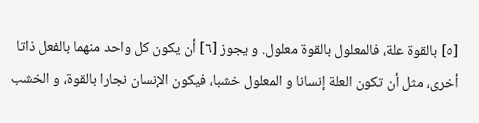[٥] بالقوة علة، فالمعلول بالقوة معلول. و يجوز [٦] أن يكون كل واحد منهما بالفعل ذاتا أخرى، مثل أن تكون العلة إنسانا و المعلول خشبا، فيكون الإنسان نجارا بالقوة، و الخشب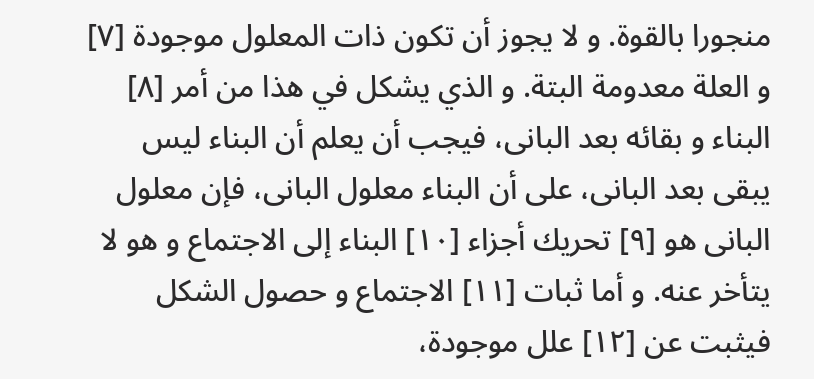منجورا بالقوة. و لا يجوز أن تكون ذات المعلول موجودة [٧] و العلة معدومة البتة. و الذي يشكل في هذا من أمر [٨] البناء و بقائه بعد البانى، فيجب أن يعلم أن البناء ليس يبقى بعد البانى، على أن البناء معلول البانى، فإن معلول البانى هو [٩] تحريك أجزاء [١٠] البناء إلى الاجتماع و هو لا يتأخر عنه. و أما ثبات [١١] الاجتماع و حصول الشكل فيثبت عن [١٢] علل موجودة،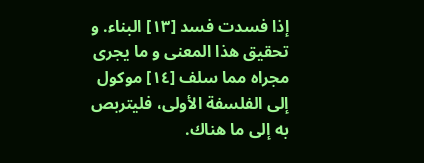إذا فسدت فسد [١٣] البناء. و تحقيق هذا المعنى و ما يجرى مجراه مما سلف [١٤] موكول إلى الفلسفة الأولى، فليتربص به إلى ما هناك.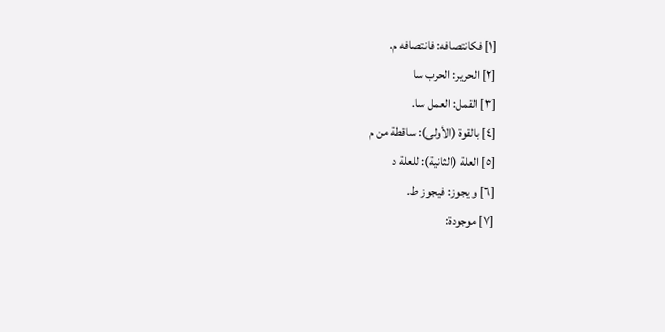[١] فكانتصافه: فانتصافه م.
[٢] الحرير: الحرب سا
[٣] القمل: العمل سا.
[٤] بالقوة (الأولى): ساقطة من م
[٥] العلة (الثانية): للعلة د
[٦] و يجوز: فيجوز ط.
[٧] موجودة: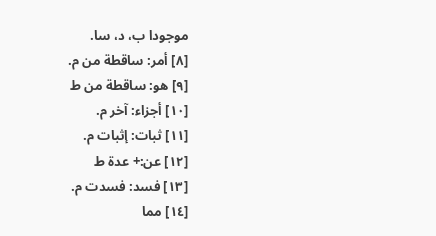موجودا ب، د، سا.
[٨] أمر: ساقطة من م.
[٩] هو: ساقطة من ط
[١٠] أجزاء: آخر م.
[١١] ثبات: إثبات م.
[١٢] عن:+ عدة ط
[١٣] فسد: فسدت م.
[١٤] مما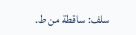سلف: ساقطة من ط.